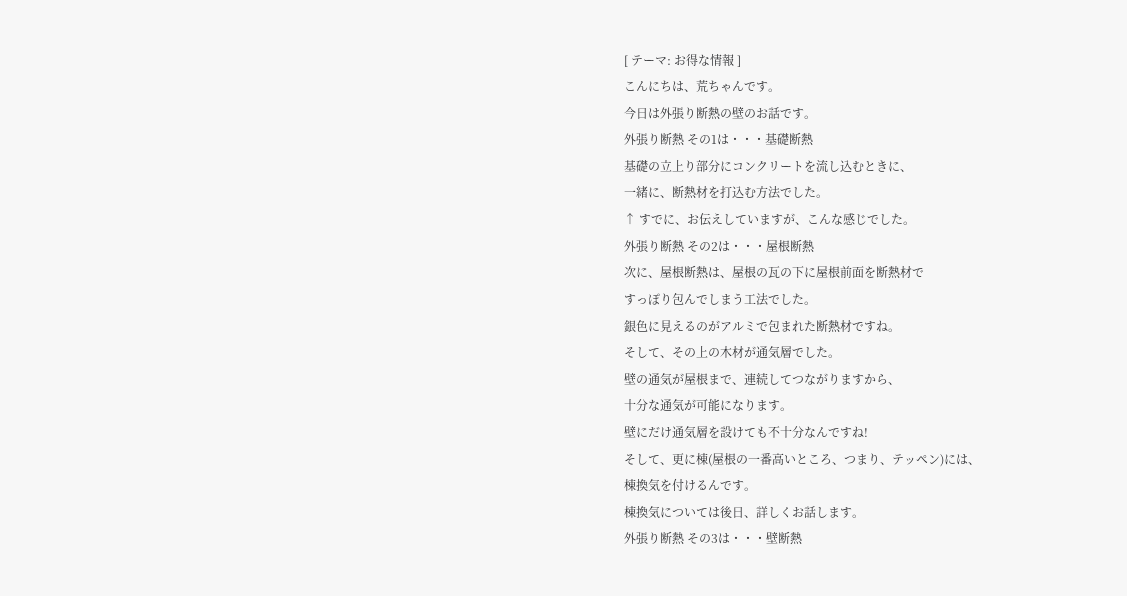[ テーマ: お得な情報 ]
こんにちは、荒ちゃんです。
今日は外張り断熱の壁のお話です。
外張り断熱 その1は・・・基礎断熱
基礎の立上り部分にコンクリートを流し込むときに、
一緒に、断熱材を打込む方法でした。
↑ すでに、お伝えしていますが、こんな感じでした。
外張り断熱 その2は・・・屋根断熱
次に、屋根断熱は、屋根の瓦の下に屋根前面を断熱材で
すっぽり包んでしまう工法でした。
銀色に見えるのがアルミで包まれた断熱材ですね。
そして、その上の木材が通気層でした。
壁の通気が屋根まで、連続してつながりますから、
十分な通気が可能になります。
壁にだけ通気層を設けても不十分なんですね!
そして、更に棟(屋根の一番高いところ、つまり、テッペン)には、
棟換気を付けるんです。
棟換気については後日、詳しくお話します。
外張り断熱 その3は・・・壁断熱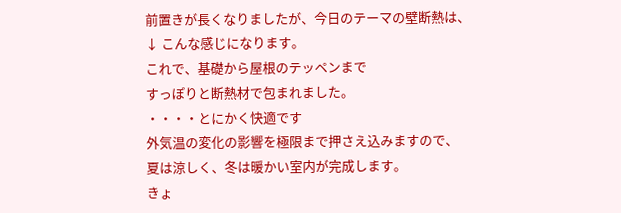前置きが長くなりましたが、今日のテーマの壁断熱は、
↓ こんな感じになります。
これで、基礎から屋根のテッペンまで
すっぽりと断熱材で包まれました。
・・・・とにかく快適です
外気温の変化の影響を極限まで押さえ込みますので、
夏は涼しく、冬は暖かい室内が完成します。
きょ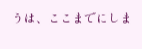うは、ここまでにしま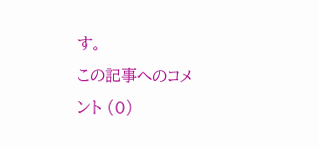す。
この記事へのコメント (0)